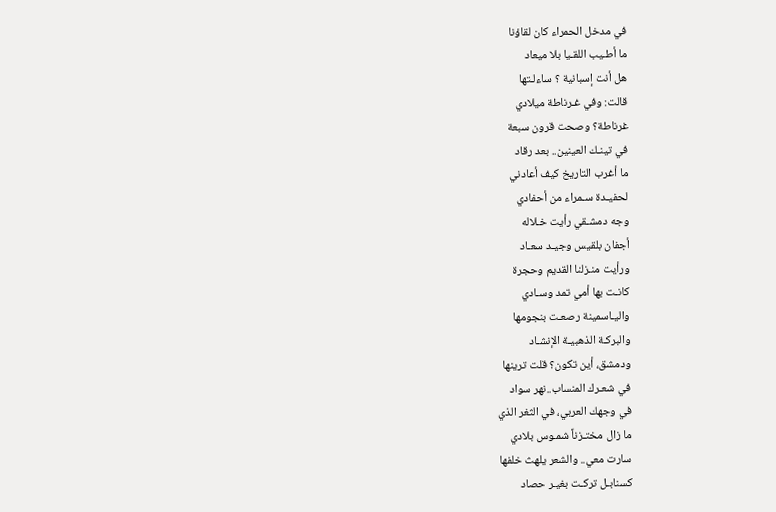في مدخل الحمراء كان لقاؤنا
ما أطـيب اللقـيا بلا ميعاد
هل أنت إسبانية ؟ ساءلـتها
قالت: وفي غـرناطة ميلادي
غرناطة؟ وصحت قرون سبعة
في تينـك العينين.. بعد رقاد
ما أغرب التاريخ كيف أعادني
لحفيـدة سـمراء من أحفادي
وجه دمشـقي رأيت خـلاله
أجفان بلقيس وجيـد سعـاد
ورأيت منـزلنا القديم وحجرة
كانـت بها أمي تمد وسـادي
واليـاسمينة رصعـت بنجومها
والبركـة الذهبيـة الإنشـاد
ودمشق، أين تكون؟ قلت ترينها
في شعـرك المنساب..نهر سواد
في وجهك العربي، في الثغر الذي
ما زال مختـزناً شمـوس بلادي
سارت معي.. والشعر يلهث خلفها
كسنابـل تركـت بغيـر حصاد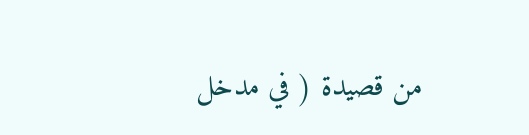من قصيدة ( في مدخل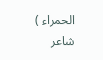الحمراء )
شاعر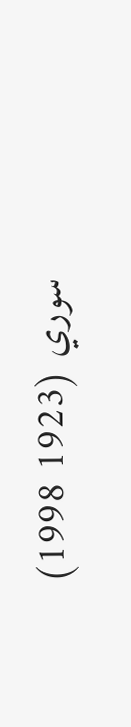سوري (1923 1998)